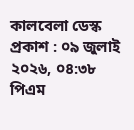কালবেলা ডেস্ক
প্রকাশ : ০৯ জুলাই ২০২৬, ০৪:৩৮ পিএম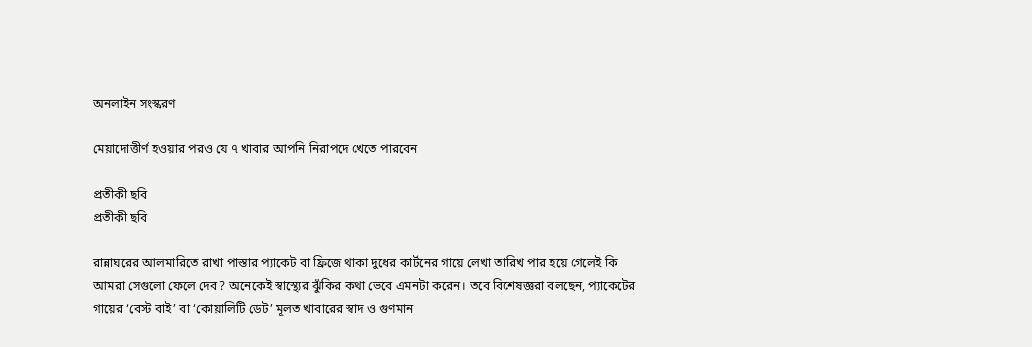অনলাইন সংস্করণ

মেয়াদোত্তীর্ণ হওয়ার পরও যে ৭ খাবার আপনি নিরাপদে খেতে পারবেন

প্রতীকী ছবি
প্রতীকী ছবি

রান্নাঘরের আলমারিতে রাখা পাস্তার প্যাকেট বা ফ্রিজে থাকা দুধের কার্টনের গায়ে লেখা তারিখ পার হয়ে গেলেই কি আমরা সেগুলো ফেলে দেব? অনেকেই স্বাস্থ্যের ঝুঁকির কথা ভেবে এমনটা করেন। তবে বিশেষজ্ঞরা বলছেন, প্যাকেটের গায়ের ‘বেস্ট বাই’ বা ‘কোয়ালিটি ডেট’ মূলত খাবারের স্বাদ ও গুণমান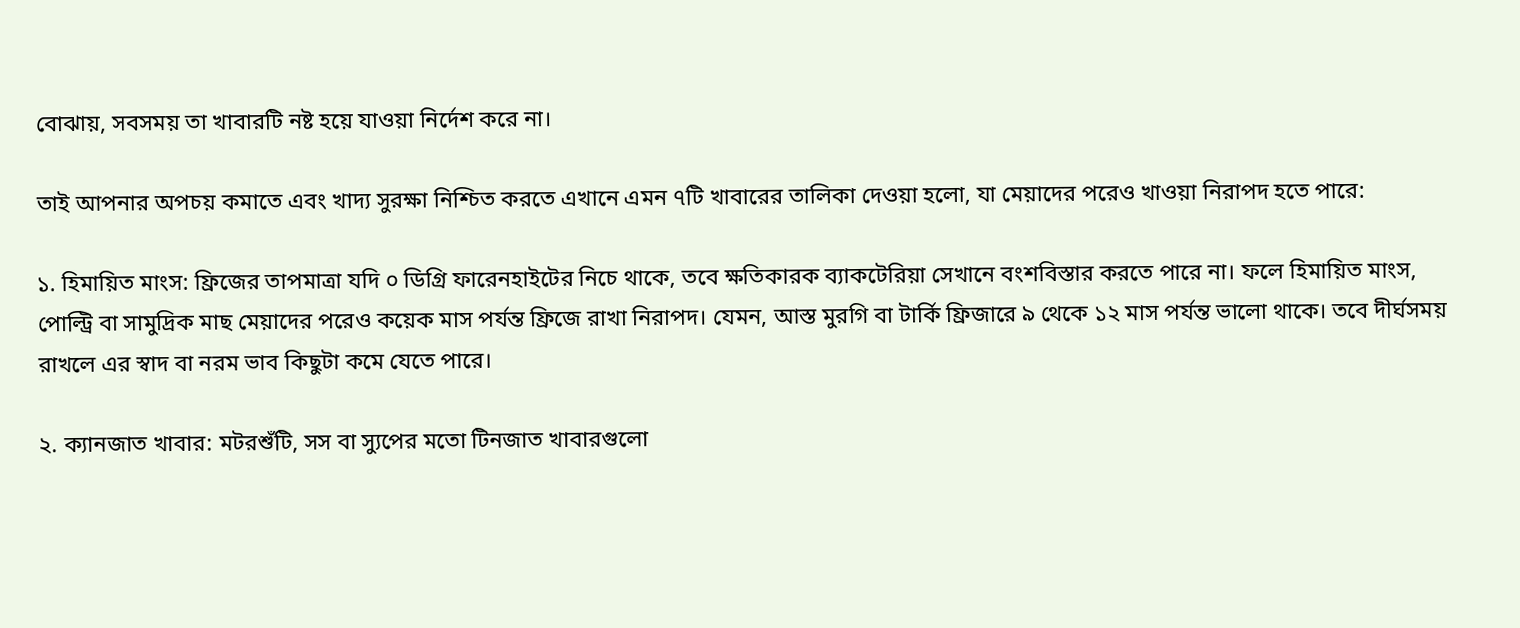বোঝায়, সবসময় তা খাবারটি নষ্ট হয়ে যাওয়া নির্দেশ করে না।

তাই আপনার অপচয় কমাতে এবং খাদ্য সুরক্ষা নিশ্চিত করতে এখানে এমন ৭টি খাবারের তালিকা দেওয়া হলো, যা মেয়াদের পরেও খাওয়া নিরাপদ হতে পারে:

১. হিমায়িত মাংস: ফ্রিজের তাপমাত্রা যদি ০ ডিগ্রি ফারেনহাইটের নিচে থাকে, তবে ক্ষতিকারক ব্যাকটেরিয়া সেখানে বংশবিস্তার করতে পারে না। ফলে হিমায়িত মাংস, পোল্ট্রি বা সামুদ্রিক মাছ মেয়াদের পরেও কয়েক মাস পর্যন্ত ফ্রিজে রাখা নিরাপদ। যেমন, আস্ত মুরগি বা টার্কি ফ্রিজারে ৯ থেকে ১২ মাস পর্যন্ত ভালো থাকে। তবে দীর্ঘসময় রাখলে এর স্বাদ বা নরম ভাব কিছুটা কমে যেতে পারে।

২. ক্যানজাত খাবার: মটরশুঁটি, সস বা স্যুপের মতো টিনজাত খাবারগুলো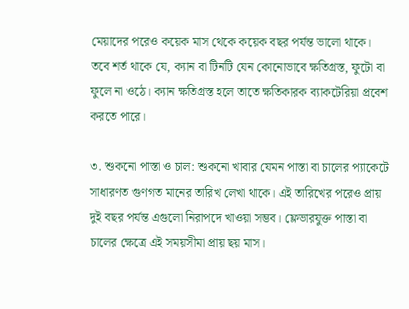মেয়াদের পরেও কয়েক মাস থেকে কয়েক বছর পর্যন্ত ভালো থাকে। তবে শর্ত থাকে যে, ক্যান বা টিনটি যেন কোনোভাবে ক্ষতিগ্রস্ত, ফুটো বা ফুলে না ওঠে। ক্যান ক্ষতিগ্রস্ত হলে তাতে ক্ষতিকারক ব্যাকটেরিয়া প্রবেশ করতে পারে।

৩. শুকনো পাস্তা ও চাল: শুকনো খাবার যেমন পাস্তা বা চালের প্যাকেটে সাধারণত গুণগত মানের তারিখ লেখা থাকে। এই তারিখের পরেও প্রায় দুই বছর পর্যন্ত এগুলো নিরাপদে খাওয়া সম্ভব। ফ্লেভারযুক্ত পাস্তা বা চালের ক্ষেত্রে এই সময়সীমা প্রায় ছয় মাস।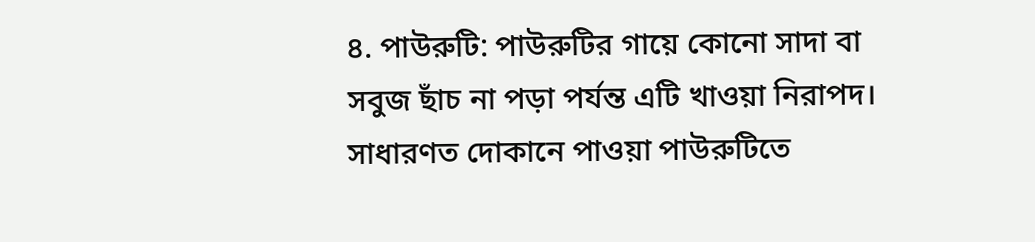৪. পাউরুটি: পাউরুটির গায়ে কোনো সাদা বা সবুজ ছাঁচ না পড়া পর্যন্ত এটি খাওয়া নিরাপদ। সাধারণত দোকানে পাওয়া পাউরুটিতে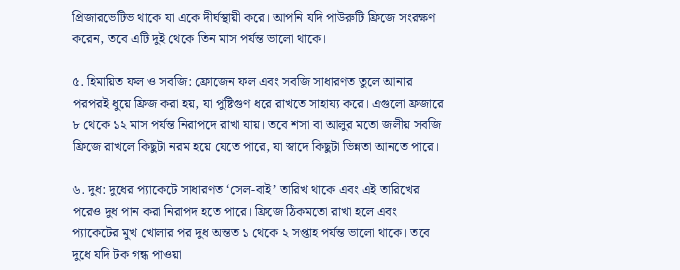প্রিজারভেটিভ থাকে যা একে দীর্ঘস্থায়ী করে। আপনি যদি পাউরুটি ফ্রিজে সংরক্ষণ করেন, তবে এটি দুই থেকে তিন মাস পর্যন্ত ভালো থাকে।

৫. হিমায়িত ফল ও সবজি: ফ্রোজেন ফল এবং সবজি সাধারণত তুলে আনার পরপরই ধুয়ে ফ্রিজ করা হয়, যা পুষ্টিগুণ ধরে রাখতে সাহায্য করে। এগুলো ফ্রজারে ৮ থেকে ১২ মাস পর্যন্ত নিরাপদে রাখা যায়। তবে শসা বা আলুর মতো জলীয় সবজি ফ্রিজে রাখলে কিছুটা নরম হয়ে যেতে পারে, যা স্বাদে কিছুটা ভিন্নতা আনতে পারে।

৬. দুধ: দুধের প্যাকেটে সাধারণত ‘সেল-বাই’ তারিখ থাকে এবং এই তারিখের পরেও দুধ পান করা নিরাপদ হতে পারে। ফ্রিজে ঠিকমতো রাখা হলে এবং প্যাকেটের মুখ খোলার পর দুধ অন্তত ১ থেকে ২ সপ্তাহ পর্যন্ত ভালো থাকে। তবে দুধে যদি টক গন্ধ পাওয়া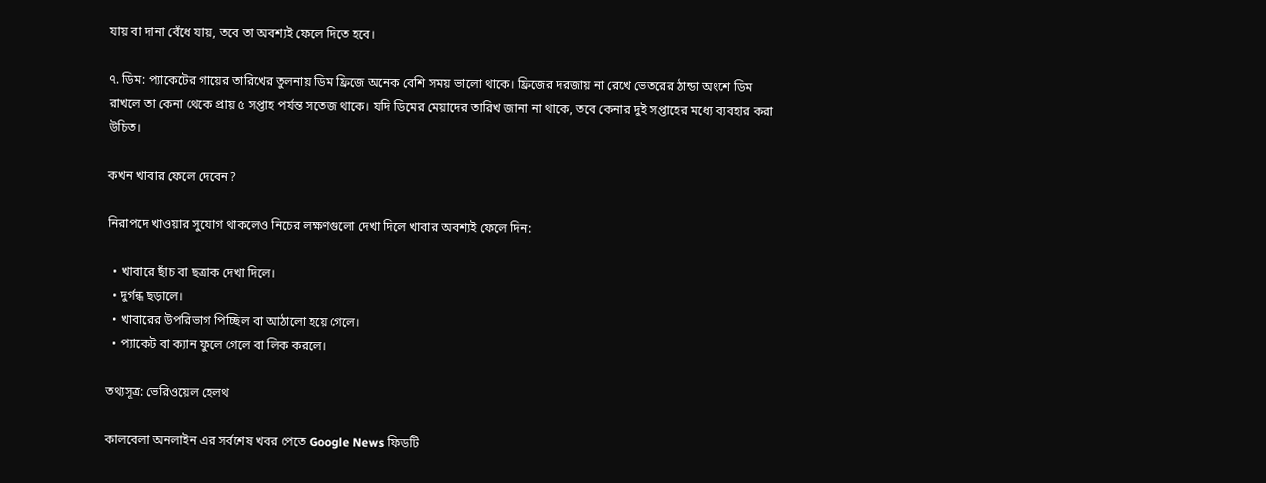যায় বা দানা বেঁধে যায়, তবে তা অবশ্যই ফেলে দিতে হবে।

৭. ডিম: প্যাকেটের গায়ের তারিখের তুলনায় ডিম ফ্রিজে অনেক বেশি সময় ভালো থাকে। ফ্রিজের দরজায় না রেখে ভেতরের ঠান্ডা অংশে ডিম রাখলে তা কেনা থেকে প্রায় ৫ সপ্তাহ পর্যন্ত সতেজ থাকে। যদি ডিমের মেয়াদের তারিখ জানা না থাকে, তবে কেনার দুই সপ্তাহের মধ্যে ব্যবহার করা উচিত।

কখন খাবার ফেলে দেবেন?

নিরাপদে খাওয়ার সুযোগ থাকলেও নিচের লক্ষণগুলো দেখা দিলে খাবার অবশ্যই ফেলে দিন:

  • খাবারে ছাঁচ বা ছত্রাক দেখা দিলে।
  • দুর্গন্ধ ছড়ালে।
  • খাবারের উপরিভাগ পিচ্ছিল বা আঠালো হয়ে গেলে।
  • প্যাকেট বা ক্যান ফুলে গেলে বা লিক করলে।

তথ্যসূত্র: ভেরিওয়েল হেলথ

কালবেলা অনলাইন এর সর্বশেষ খবর পেতে Google News ফিডটি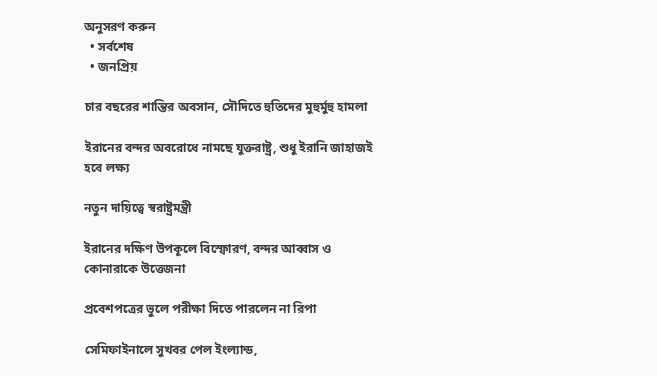অনুসরণ করুন
  • সর্বশেষ
  • জনপ্রিয়

চার বছরের শান্তির অবসান, সৌদিতে হুতিদের মুহুর্মুহু হামলা

ইরানের বন্দর অবরোধে নামছে যুক্তরাষ্ট্র, শুধু ইরানি জাহাজই হবে লক্ষ্য

নতুন দায়িত্বে স্বরাষ্ট্রমন্ত্রী

ইরানের দক্ষিণ উপকূলে বিস্ফোরণ, বন্দর আব্বাস ও কোনারাকে উত্তেজনা

প্রবেশপত্রের ভুলে পরীক্ষা দিতে পারলেন না রিপা

সেমিফাইনালে সুখবর পেল ইংল্যান্ড,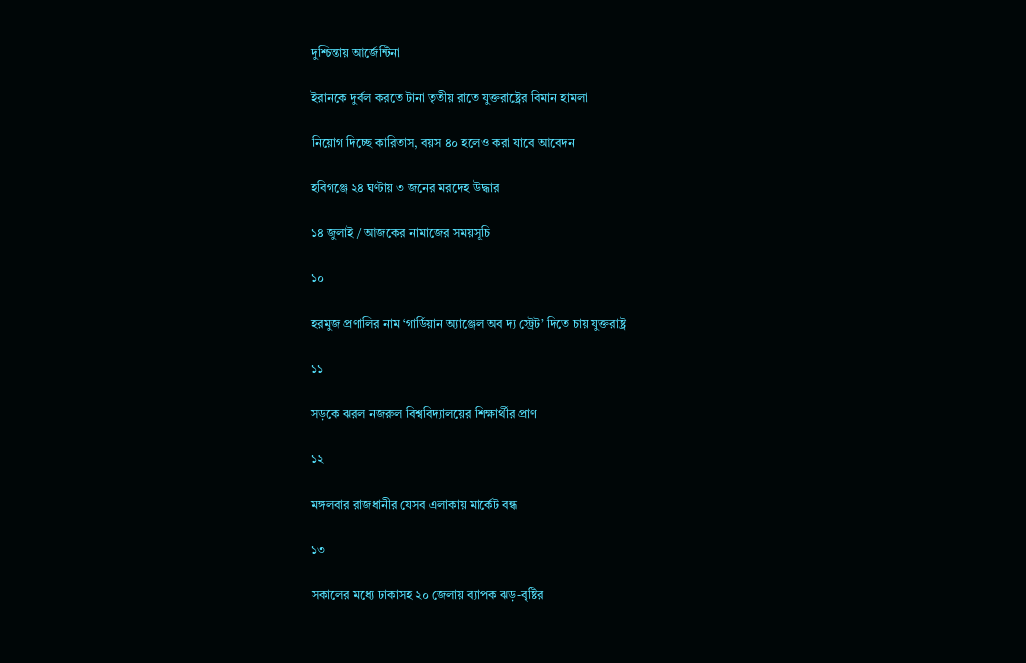দুশ্চিন্তায় আর্জেন্টিনা

ইরানকে দুর্বল করতে টানা তৃতীয় রাতে যুক্তরাষ্ট্রের বিমান হামলা

নিয়োগ দিচ্ছে কারিতাস, বয়স ৪০ হলেও করা যাবে আবেদন

হবিগঞ্জে ২৪ ঘণ্টায় ৩ জনের মরদেহ উদ্ধার

১৪ জুলাই / আজকের নামাজের সময়সূচি

১০

হরমুজ প্রণালির নাম ‘গার্ডিয়ান অ্যাঞ্জেল অব দ্য স্ট্রেট’ দিতে চায় যুক্তরাষ্ট্র

১১

সড়কে ঝরল নজরুল বিশ্ববিদ্যালয়ের শিক্ষার্থীর প্রাণ

১২

মঙ্গলবার রাজধানীর যেসব এলাকায় মার্কেট বন্ধ

১৩

সকালের মধ্যে ঢাকাসহ ২০ জেলায় ব্যাপক ঝড়-বৃষ্টির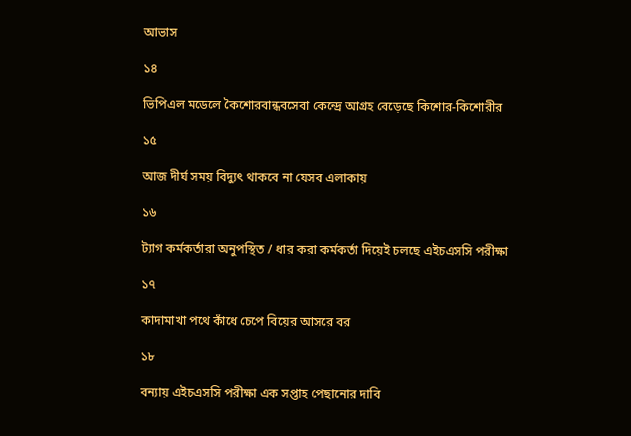আভাস

১৪

ভিপিএল মডেলে কৈশোরবান্ধবসেবা কেন্দ্রে আগ্রহ বেড়েছে কিশোর-কিশোরীর

১৫

আজ দীর্ঘ সময় বিদ্যুৎ থাকবে না যেসব এলাকায়

১৬

ট্যাগ কর্মকর্তারা অনুপস্থিত / ধার করা কর্মকর্তা দিয়েই চলছে এইচএসসি পরীক্ষা

১৭

কাদামাখা পথে কাঁধে চেপে বিয়ের আসরে বর

১৮

বন্যায় এইচএসসি পরীক্ষা এক সপ্তাহ পেছানোর দাবি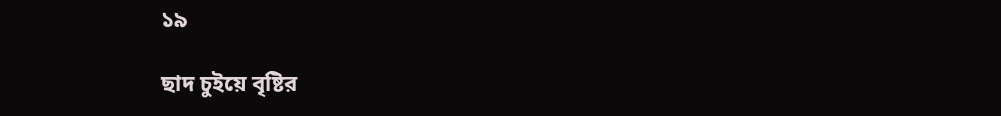১৯

ছাদ চুইয়ে বৃষ্টির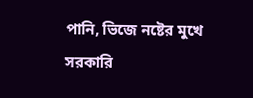পানি, ভিজে নষ্টের মুখে সরকারি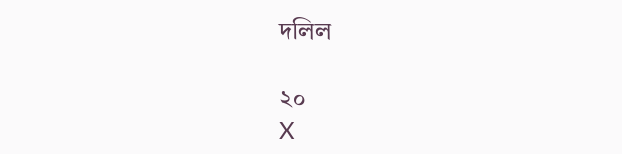দলিল

২০
X